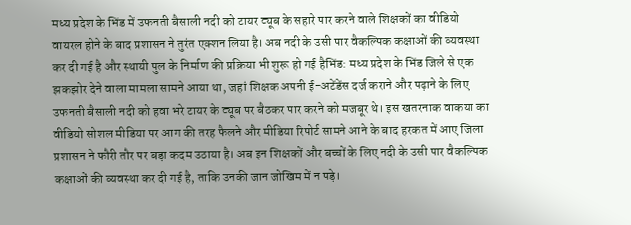मध्य प्रदेश के भिंड में उफनती बैसाली नदी को टायर ट्यूब के सहारे पार करने वाले शिक्षकों का वीडियो वायरल होने के बाद प्रशासन ने तुरंत एक्शन लिया है। अब नदी के उसी पार वैकल्पिक कक्षाओं की व्यवस्था कर दी गई है और स्थायी पुल के निर्माण की प्रक्रिया भी शुरू हो गई हैभिंड: मध्य प्रदेश के भिंड जिले से एक झकझोर देने वाला मामला सामने आया था, जहां शिक्षक अपनी ई-अटेंडेंस दर्ज कराने और पढ़ाने के लिए उफनती बैसाली नदी को हवा भरे टायर के ट्यूब पर बैठकर पार करने को मजबूर थे। इस खतरनाक वाकया का वीडियो सोशल मीडिया पर आग की तरह फैलने और मीडिया रिपोर्ट सामने आने के बाद हरकत में आए जिला प्रशासन ने फौरी तौर पर बड़ा कदम उठाया है। अब इन शिक्षकों और बच्चों के लिए नदी के उसी पार वैकल्पिक कक्षाओं की व्यवस्था कर दी गई है, ताकि उनकी जान जोखिम में न पड़े।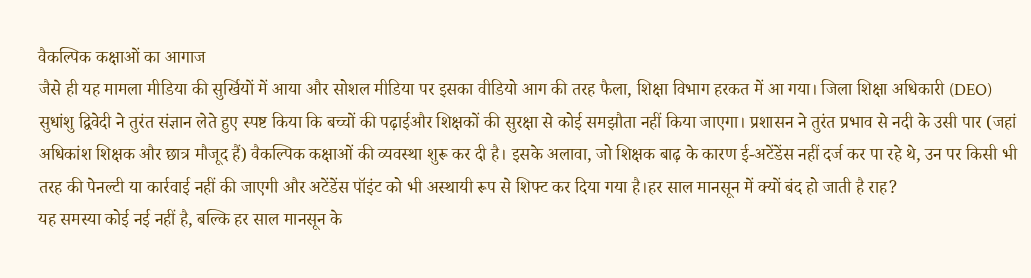वैकल्पिक कक्षाओं का आगाज
जैसे ही यह मामला मीडिया की सुर्खियों में आया और सोशल मीडिया पर इसका वीडियो आग की तरह फैला, शिक्षा विभाग हरकत में आ गया। जिला शिक्षा अधिकारी (DEO) सुधांशु द्विवेदी ने तुरंत संज्ञान लेते हुए स्पष्ट किया कि बच्चों की पढ़ाईऔर शिक्षकों की सुरक्षा से कोई समझौता नहीं किया जाएगा। प्रशासन ने तुरंत प्रभाव से नदी के उसी पार (जहां अधिकांश शिक्षक और छात्र मौजूद हैं) वैकल्पिक कक्षाओं की व्यवस्था शुरू कर दी है। इसके अलावा, जो शिक्षक बाढ़ के कारण ई-अटेंडेंस नहीं दर्ज कर पा रहे थे, उन पर किसी भी तरह की पेनल्टी या कार्रवाई नहीं की जाएगी और अटेंडेंस पॉइंट को भी अस्थायी रूप से शिफ्ट कर दिया गया है।हर साल मानसून में क्यों बंद हो जाती है राह?
यह समस्या कोई नई नहीं है, बल्कि हर साल मानसून के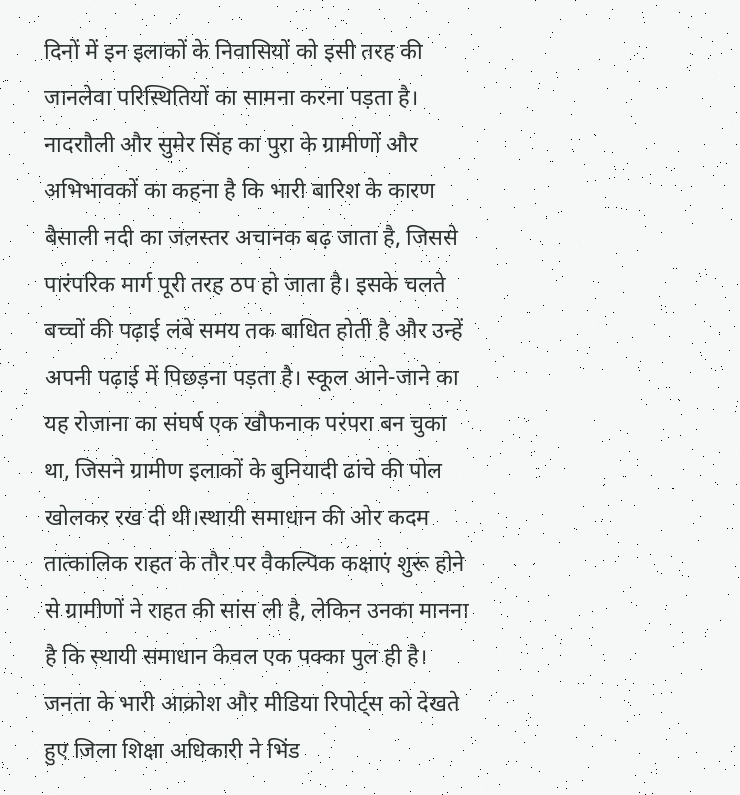दिनों में इन इलाकों के निवासियों को इसी तरह की जानलेवा परिस्थितियों का सामना करना पड़ता है। नादराौली और सुमेर सिंह का पुरा के ग्रामीणों और अभिभावकों का कहना है कि भारी बारिश के कारण बैसाली नदी का जलस्तर अचानक बढ़ जाता है, जिससे पारंपरिक मार्ग पूरी तरह ठप हो जाता है। इसके चलते बच्चों की पढ़ाई लंबे समय तक बाधित होती है और उन्हें अपनी पढ़ाई में पिछड़ना पड़ता है। स्कूल आने-जाने का यह रोजाना का संघर्ष एक खौफनाक परंपरा बन चुका था, जिसने ग्रामीण इलाकों के बुनियादी ढांचे की पोल खोलकर रख दी थी।स्थायी समाधान की ओर कदम
तात्कालिक राहत के तौर पर वैकल्पिक कक्षाएं शुरू होने से ग्रामीणों ने राहत की सांस ली है, लेकिन उनका मानना है कि स्थायी समाधान केवल एक पक्का पुल ही है। जनता के भारी आक्रोश और मीडिया रिपोर्ट्स को देखते हुए जिला शिक्षा अधिकारी ने भिंड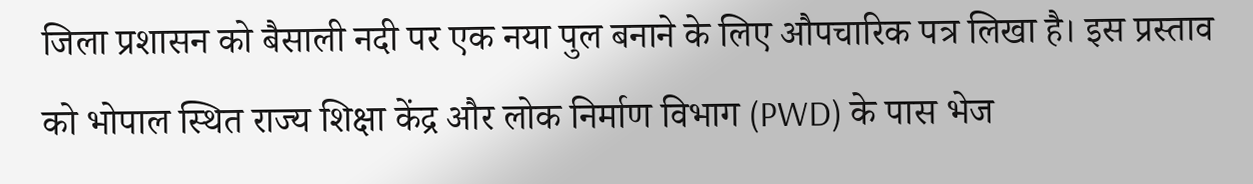जिला प्रशासन को बैसाली नदी पर एक नया पुल बनाने के लिए औपचारिक पत्र लिखा है। इस प्रस्ताव को भोपाल स्थित राज्य शिक्षा केंद्र और लोक निर्माण विभाग (PWD) के पास भेज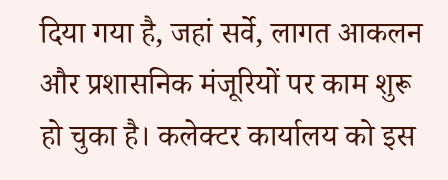दिया गया है, जहां सर्वे, लागत आकलन और प्रशासनिक मंजूरियों पर काम शुरू हो चुका है। कलेक्टर कार्यालय को इस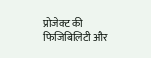प्रोजेक्ट की फिजिबिलिटी और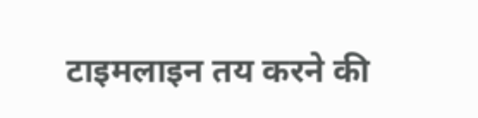टाइमलाइन तय करने की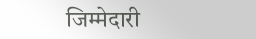जिम्मेदारी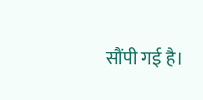सौंपी गई है।